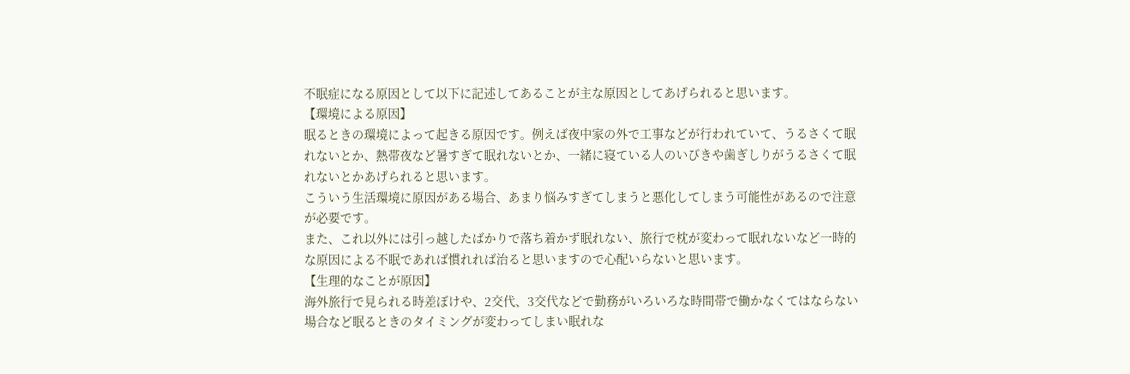不眠症になる原因として以下に記述してあることが主な原因としてあげられると思います。
【環境による原因】
眠るときの環境によって起きる原因です。例えば夜中家の外で工事などが行われていて、うるさくて眠れないとか、熱帯夜など暑すぎて眠れないとか、一緒に寝ている人のいびきや歯ぎしりがうるさくて眠れないとかあげられると思います。
こういう生活環境に原因がある場合、あまり悩みすぎてしまうと悪化してしまう可能性があるので注意が必要です。
また、これ以外には引っ越したばかりで落ち着かず眠れない、旅行で枕が変わって眠れないなど一時的な原因による不眠であれば慣れれば治ると思いますので心配いらないと思います。
【生理的なことが原因】
海外旅行で見られる時差ぼけや、2交代、3交代などで勤務がいろいろな時間帯で働かなくてはならない場合など眠るときのタイミングが変わってしまい眠れな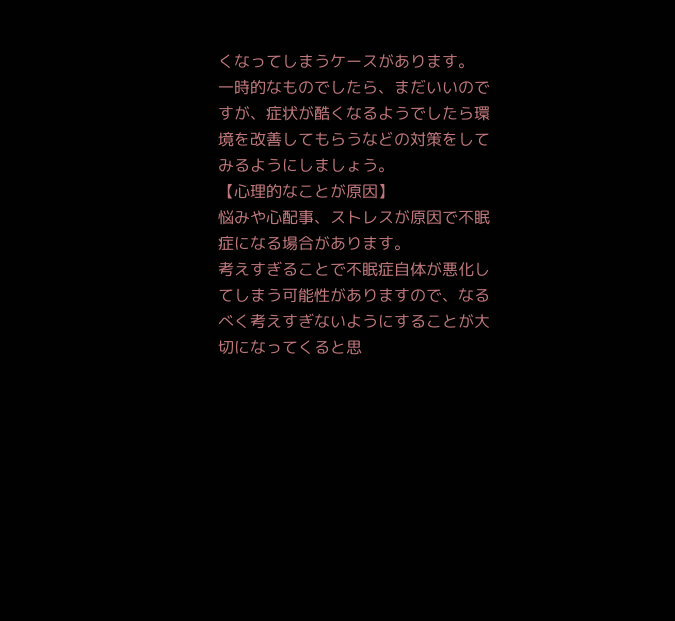くなってしまうケースがあります。
一時的なものでしたら、まだいいのですが、症状が酷くなるようでしたら環境を改善してもらうなどの対策をしてみるようにしましょう。
【心理的なことが原因】
悩みや心配事、ストレスが原因で不眠症になる場合があります。
考えすぎることで不眠症自体が悪化してしまう可能性がありますので、なるべく考えすぎないようにすることが大切になってくると思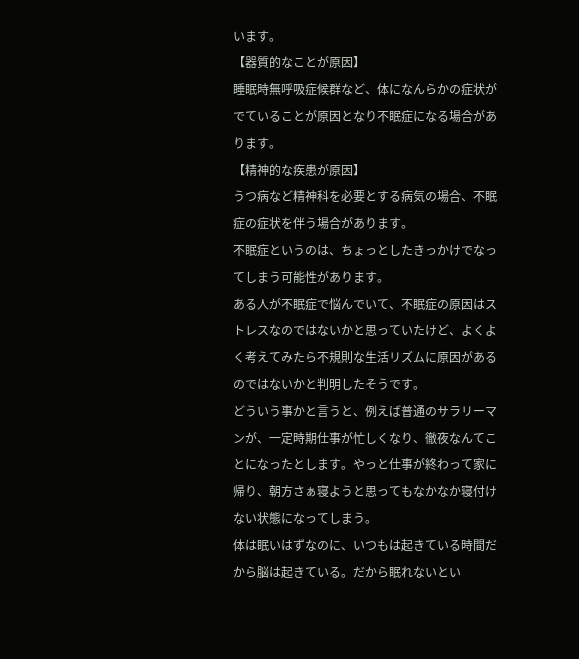います。
【器質的なことが原因】
睡眠時無呼吸症候群など、体になんらかの症状がでていることが原因となり不眠症になる場合があります。
【精神的な疾患が原因】
うつ病など精神科を必要とする病気の場合、不眠症の症状を伴う場合があります。
不眠症というのは、ちょっとしたきっかけでなってしまう可能性があります。
ある人が不眠症で悩んでいて、不眠症の原因はストレスなのではないかと思っていたけど、よくよく考えてみたら不規則な生活リズムに原因があるのではないかと判明したそうです。
どういう事かと言うと、例えば普通のサラリーマンが、一定時期仕事が忙しくなり、徹夜なんてことになったとします。やっと仕事が終わって家に帰り、朝方さぁ寝ようと思ってもなかなか寝付けない状態になってしまう。
体は眠いはずなのに、いつもは起きている時間だから脳は起きている。だから眠れないとい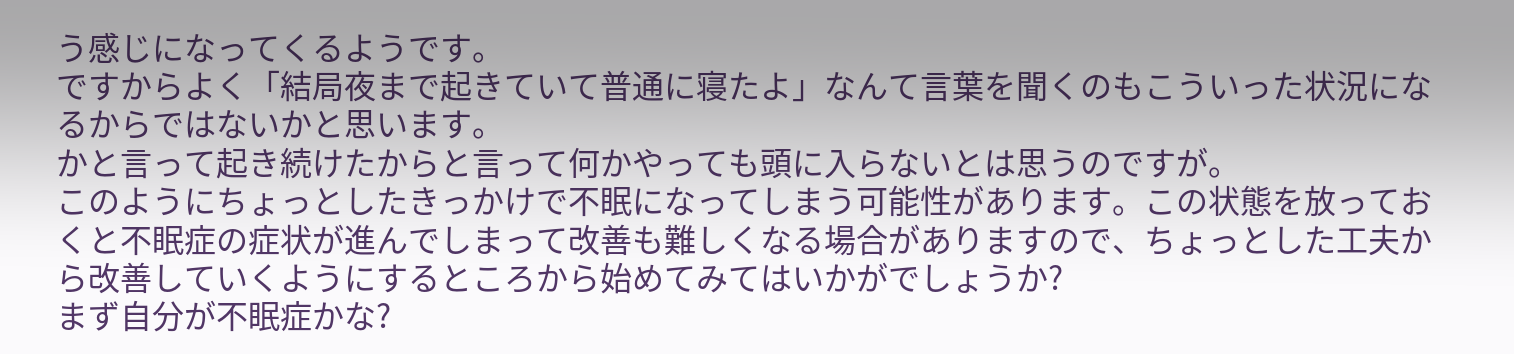う感じになってくるようです。
ですからよく「結局夜まで起きていて普通に寝たよ」なんて言葉を聞くのもこういった状況になるからではないかと思います。
かと言って起き続けたからと言って何かやっても頭に入らないとは思うのですが。
このようにちょっとしたきっかけで不眠になってしまう可能性があります。この状態を放っておくと不眠症の症状が進んでしまって改善も難しくなる場合がありますので、ちょっとした工夫から改善していくようにするところから始めてみてはいかがでしょうか?
まず自分が不眠症かな?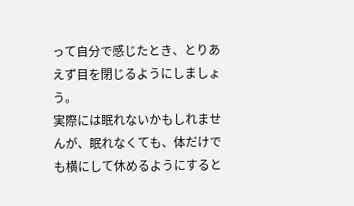って自分で感じたとき、とりあえず目を閉じるようにしましょう。
実際には眠れないかもしれませんが、眠れなくても、体だけでも横にして休めるようにすると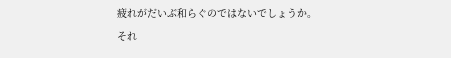疲れがだいぶ和らぐのではないでしょうか。それ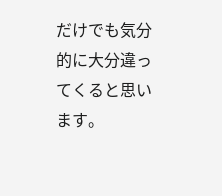だけでも気分的に大分違ってくると思います。